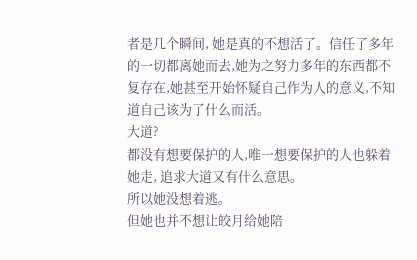者是几个瞬间, 她是真的不想活了。信任了多年的一切都离她而去,她为之努力多年的东西都不复存在,她甚至开始怀疑自己作为人的意义,不知道自己该为了什么而活。
大道?
都没有想要保护的人,唯一想要保护的人也躲着她走, 追求大道又有什么意思。
所以她没想着逃。
但她也并不想让皎月给她陪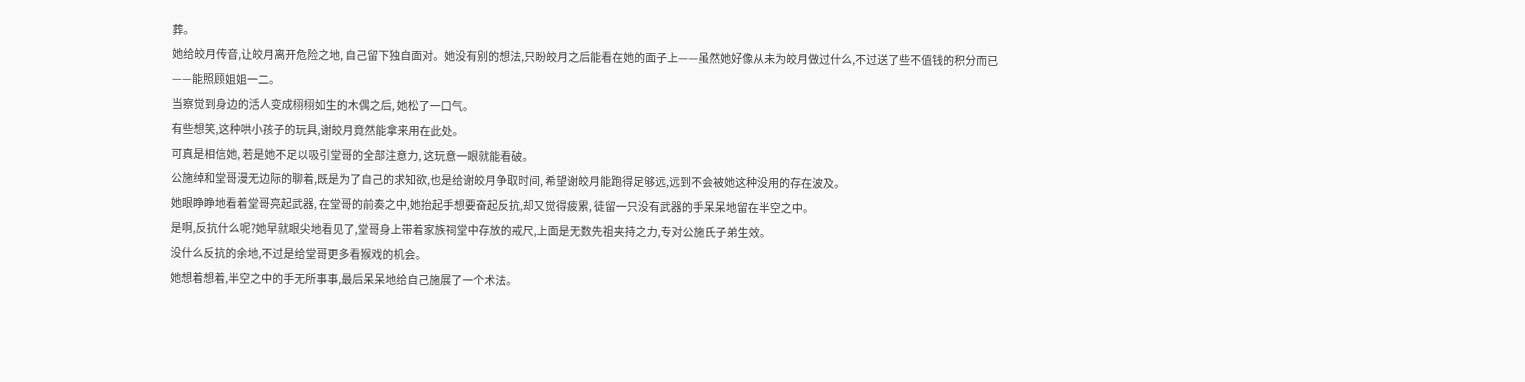葬。
她给皎月传音,让皎月离开危险之地, 自己留下独自面对。她没有别的想法,只盼皎月之后能看在她的面子上——虽然她好像从未为皎月做过什么,不过送了些不值钱的积分而已——能照顾姐姐一二。
当察觉到身边的活人变成栩栩如生的木偶之后, 她松了一口气。
有些想笑,这种哄小孩子的玩具,谢皎月竟然能拿来用在此处。
可真是相信她, 若是她不足以吸引堂哥的全部注意力, 这玩意一眼就能看破。
公施绰和堂哥漫无边际的聊着,既是为了自己的求知欲,也是给谢皎月争取时间, 希望谢皎月能跑得足够远,远到不会被她这种没用的存在波及。
她眼睁睁地看着堂哥亮起武器, 在堂哥的前奏之中,她抬起手想要奋起反抗,却又觉得疲累, 徒留一只没有武器的手呆呆地留在半空之中。
是啊,反抗什么呢?她早就眼尖地看见了,堂哥身上带着家族祠堂中存放的戒尺,上面是无数先祖夹持之力,专对公施氏子弟生效。
没什么反抗的余地,不过是给堂哥更多看猴戏的机会。
她想着想着,半空之中的手无所事事,最后呆呆地给自己施展了一个术法。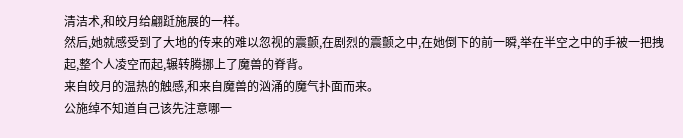清洁术,和皎月给翩跹施展的一样。
然后,她就感受到了大地的传来的难以忽视的震颤,在剧烈的震颤之中,在她倒下的前一瞬,举在半空之中的手被一把拽起,整个人凌空而起,辗转腾挪上了魔兽的脊背。
来自皎月的温热的触感,和来自魔兽的汹涌的魔气扑面而来。
公施绰不知道自己该先注意哪一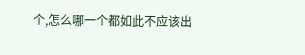个,怎么哪一个都如此不应该出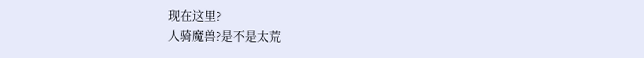现在这里?
人骑魔兽?是不是太荒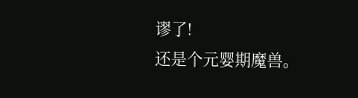谬了!
还是个元婴期魔兽。